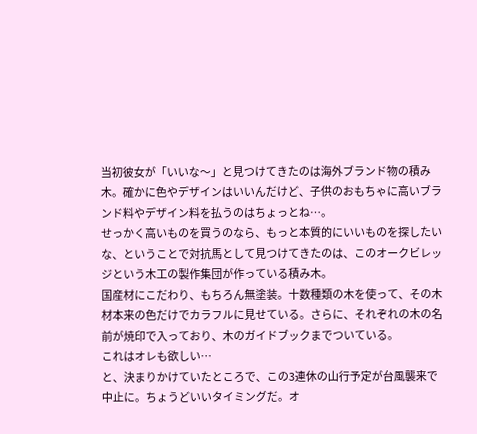当初彼女が「いいな〜」と見つけてきたのは海外ブランド物の積み木。確かに色やデザインはいいんだけど、子供のおもちゃに高いブランド料やデザイン料を払うのはちょっとね…。
せっかく高いものを買うのなら、もっと本質的にいいものを探したいな、ということで対抗馬として見つけてきたのは、このオークビレッジという木工の製作集団が作っている積み木。
国産材にこだわり、もちろん無塗装。十数種類の木を使って、その木材本来の色だけでカラフルに見せている。さらに、それぞれの木の名前が焼印で入っており、木のガイドブックまでついている。
これはオレも欲しい…
と、決まりかけていたところで、この3連休の山行予定が台風襲来で中止に。ちょうどいいタイミングだ。オ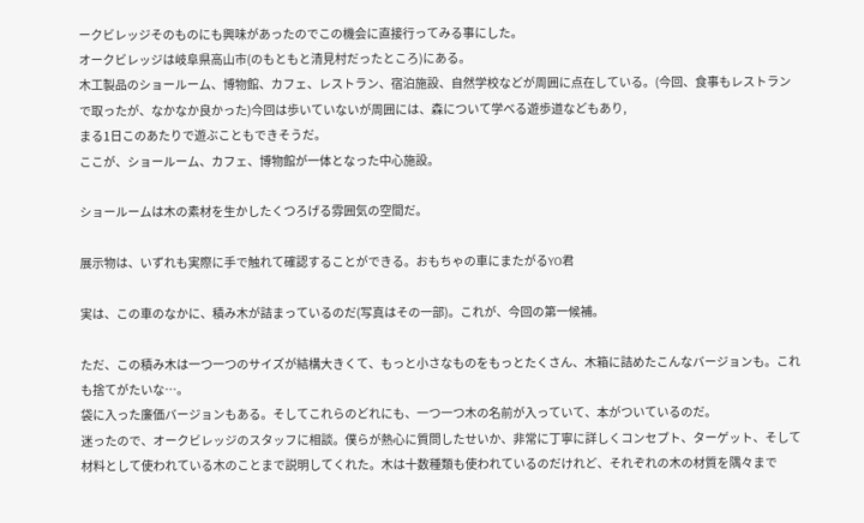ークビレッジそのものにも興味があったのでこの機会に直接行ってみる事にした。
オークビレッジは岐阜県高山市(のもともと清見村だったところ)にある。
木工製品のショールーム、博物館、カフェ、レストラン、宿泊施設、自然学校などが周囲に点在している。(今回、食事もレストランで取ったが、なかなか良かった)今回は歩いていないが周囲には、森について学べる遊歩道などもあり,
まる1日このあたりで遊ぶこともできそうだ。
ここが、ショールーム、カフェ、博物館が一体となった中心施設。

ショールームは木の素材を生かしたくつろげる雰囲気の空間だ。

展示物は、いずれも実際に手で触れて確認することができる。おもちゃの車にまたがるYO君

実は、この車のなかに、積み木が詰まっているのだ(写真はその一部)。これが、今回の第一候補。

ただ、この積み木は一つ一つのサイズが結構大きくて、もっと小さなものをもっとたくさん、木箱に詰めたこんなバージョンも。これも捨てがたいな…。
袋に入った廉価バージョンもある。そしてこれらのどれにも、一つ一つ木の名前が入っていて、本がついているのだ。
迷ったので、オークビレッジのスタッフに相談。僕らが熱心に質問したせいか、非常に丁寧に詳しくコンセプト、ターゲット、そして材料として使われている木のことまで説明してくれた。木は十数種類も使われているのだけれど、それぞれの木の材質を隅々まで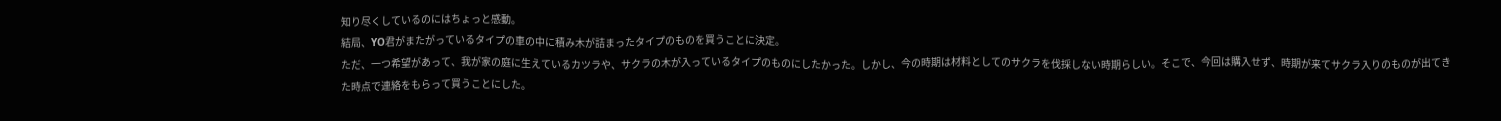知り尽くしているのにはちょっと感動。
結局、YO君がまたがっているタイプの車の中に積み木が詰まったタイプのものを買うことに決定。
ただ、一つ希望があって、我が家の庭に生えているカツラや、サクラの木が入っているタイプのものにしたかった。しかし、今の時期は材料としてのサクラを伐採しない時期らしい。そこで、今回は購入せず、時期が来てサクラ入りのものが出てきた時点で連絡をもらって買うことにした。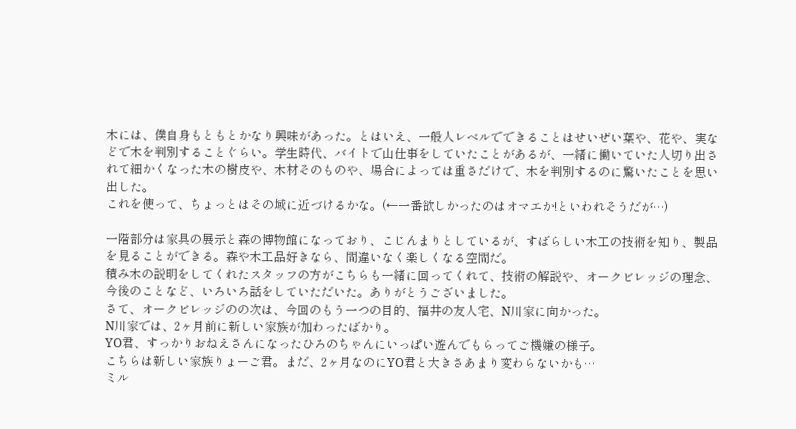木には、僕自身もともとかなり興味があった。とはいえ、一般人レベルでできることはせいぜい葉や、花や、実などで木を判別することぐらい。学生時代、バイトで山仕事をしていたことがあるが、一緒に働いていた人切り出されて細かくなった木の樹皮や、木材そのものや、場合によっては重さだけで、木を判別するのに驚いたことを思い出した。
これを使って、ちょっとはその域に近づけるかな。(←一番欲しかったのはオマエか!といわれそうだが…)

一階部分は家具の展示と森の博物館になっており、こじんまりとしているが、すばらしい木工の技術を知り、製品を見ることができる。森や木工品好きなら、間違いなく楽しくなる空間だ。
積み木の説明をしてくれたスタッフの方がこちらも一緒に回ってくれて、技術の解説や、オークビレッジの理念、今後のことなど、いろいろ話をしていただいた。ありがとうございました。
さて、オークビレッジのの次は、今回のもう一つの目的、福井の友人宅、N川家に向かった。
N川家では、2ヶ月前に新しい家族が加わったばかり。
YO君、すっかりおねえさんになったひろのちゃんにいっぱい遊んでもらってご機嫌の様子。
こちらは新しい家族りょーご君。まだ、2ヶ月なのにYO君と大きさあまり変わらないかも…
ミル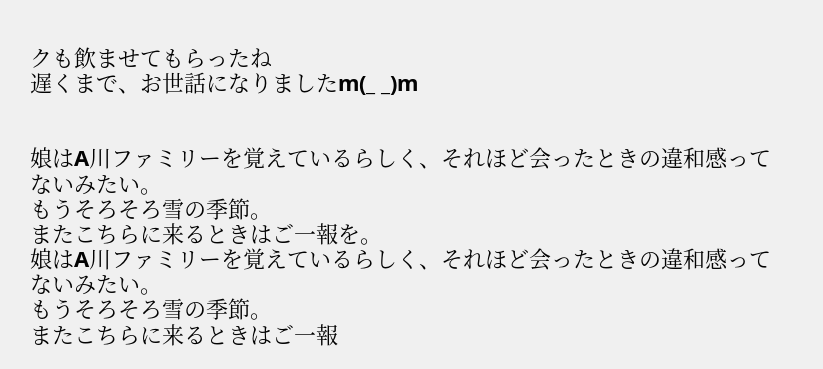クも飲ませてもらったね
遅くまで、お世話になりましたm(_ _)m


娘はA川ファミリーを覚えているらしく、それほど会ったときの違和感ってないみたい。
もうそろそろ雪の季節。
またこちらに来るときはご一報を。
娘はA川ファミリーを覚えているらしく、それほど会ったときの違和感ってないみたい。
もうそろそろ雪の季節。
またこちらに来るときはご一報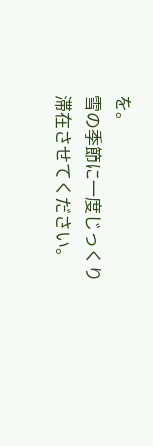を。
雪の季節に一度じっくり滞在させてください。